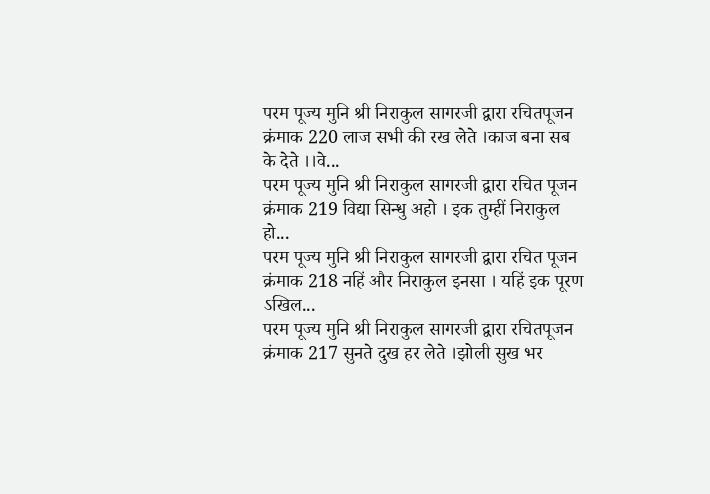परम पूज्य मुनि श्री निराकुल सागरजी द्वारा रचितपूजन क्रंमाक 220 लाज सभी की रख लेते ।काज बना सब के देते ।।वे...
परम पूज्य मुनि श्री निराकुल सागरजी द्वारा रचित पूजन क्रंमाक 219 विद्या सिन्धु अहो । इक तुम्हीं निराकुल हो...
परम पूज्य मुनि श्री निराकुल सागरजी द्वारा रचित पूजन क्रंमाक 218 नहिं और निराकुल इनसा । यहिं इक पूरण ऽखिल...
परम पूज्य मुनि श्री निराकुल सागरजी द्वारा रचितपूजन क्रंमाक 217 सुनते दुख हर लेते ।झोली सुख भर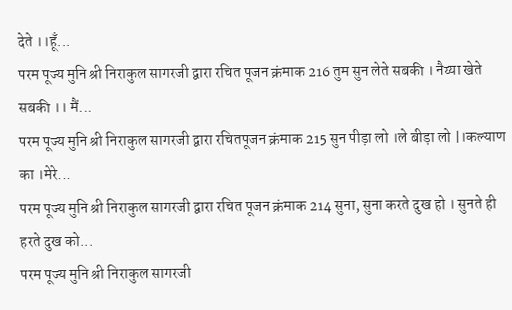देते ।।हूँ...
परम पूज्य मुनि श्री निराकुल सागरजी द्वारा रचित पूजन क्रंमाक 216 तुम सुन लेते सबकी । नैय्या खेते सबकी ।। मैं...
परम पूज्य मुनि श्री निराकुल सागरजी द्वारा रचितपूजन क्रंमाक 215 सुन पीड़ा लो ।ले बीड़ा लो |।कल्याण का ।मेरे...
परम पूज्य मुनि श्री निराकुल सागरजी द्वारा रचित पूजन क्रंमाक 214 सुना, सुना करते दुख हो । सुनते ही हरते दुख को...
परम पूज्य मुनि श्री निराकुल सागरजी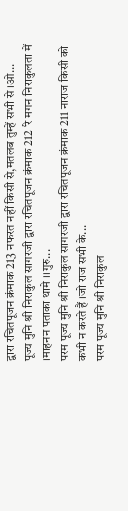द्वारा रचितपूजन क्रंमाक 213 नफरत नहीं किसी से,मतलब तुम्हें सभी से ।ओ...
पूज्य मुनि श्री निराकुल सागरजी द्वारा रचितपूजन क्रंमाक 212 ‘रे मगन निराकुलता में ।माहनन पताका थामे ।।गुरु...
परम पूज्य मुनि श्री निराकुल सागरजी द्वारा रचितपूजन क्रंमाक 211 नाराज किसी को कभी न करते हैं ।जो राज सभी के...
परम पूज्य मुनि श्री निराकुल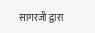सागरजी द्वारा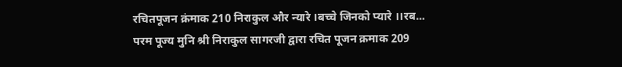रचितपूजन क्रंमाक 210 निराकुल और न्यारे ।बच्चे जिनको प्यारे ।।रब...
परम पूज्य मुनि श्री निराकुल सागरजी द्वारा रचित पूजन क्रमाक 209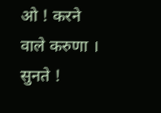ओ ! करने वाले करुणा । सुनते !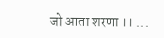जो आता शरणा ।। ...